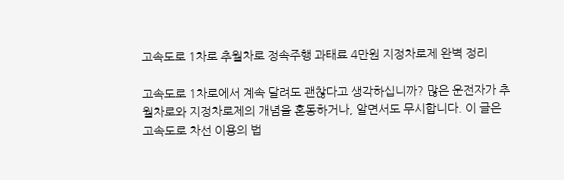고속도로 1차로 추월차로 정속주행 과태료 4만원 지정차로제 완벽 정리

고속도로 1차로에서 계속 달려도 괜찮다고 생각하십니까? 많은 운전자가 추월차로와 지정차로제의 개념을 혼동하거나, 알면서도 무시합니다. 이 글은 고속도로 차선 이용의 법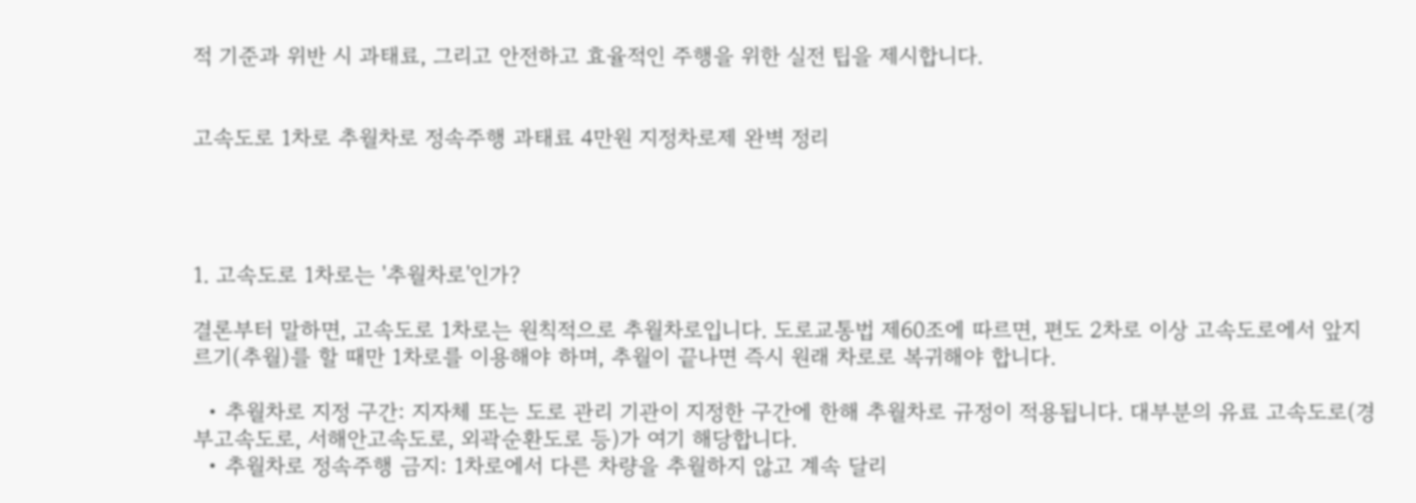적 기준과 위반 시 과태료, 그리고 안전하고 효율적인 주행을 위한 실전 팁을 제시합니다.


고속도로 1차로 추월차로 정속주행 과태료 4만원 지정차로제 완벽 정리




1. 고속도로 1차로는 '추월차로'인가?

결론부터 말하면, 고속도로 1차로는 원칙적으로 추월차로입니다. 도로교통법 제60조에 따르면, 편도 2차로 이상 고속도로에서 앞지르기(추월)를 할 때만 1차로를 이용해야 하며, 추월이 끝나면 즉시 원래 차로로 복귀해야 합니다.

  • 추월차로 지정 구간: 지자체 또는 도로 관리 기관이 지정한 구간에 한해 추월차로 규정이 적용됩니다. 대부분의 유료 고속도로(경부고속도로, 서해안고속도로, 외곽순환도로 등)가 여기 해당합니다.
  • 추월차로 정속주행 금지: 1차로에서 다른 차량을 추월하지 않고 계속 달리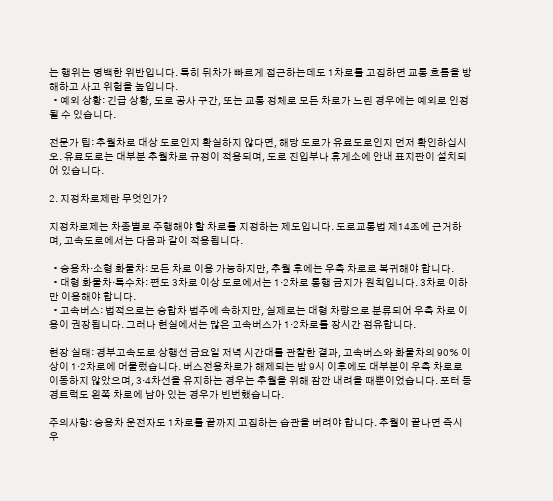는 행위는 명백한 위반입니다. 특히 뒤차가 빠르게 접근하는데도 1차로를 고집하면 교통 흐름을 방해하고 사고 위험을 높입니다.
  • 예외 상황: 긴급 상황, 도로 공사 구간, 또는 교통 정체로 모든 차로가 느린 경우에는 예외로 인정될 수 있습니다.

전문가 팁: 추월차로 대상 도로인지 확실하지 않다면, 해당 도로가 유료도로인지 먼저 확인하십시오. 유료도로는 대부분 추월차로 규정이 적용되며, 도로 진입부나 휴게소에 안내 표지판이 설치되어 있습니다.

2. 지정차로제란 무엇인가?

지정차로제는 차종별로 주행해야 할 차로를 지정하는 제도입니다. 도로교통법 제14조에 근거하며, 고속도로에서는 다음과 같이 적용됩니다.

  • 승용차·소형 화물차: 모든 차로 이용 가능하지만, 추월 후에는 우측 차로로 복귀해야 합니다.
  • 대형 화물차·특수차: 편도 3차로 이상 도로에서는 1·2차로 통행 금지가 원칙입니다. 3차로 이하만 이용해야 합니다.
  • 고속버스: 법적으로는 승합차 범주에 속하지만, 실제로는 대형 차량으로 분류되어 우측 차로 이용이 권장됩니다. 그러나 현실에서는 많은 고속버스가 1·2차로를 장시간 점유합니다.

현장 실태: 경부고속도로 상행선 금요일 저녁 시간대를 관찰한 결과, 고속버스와 화물차의 90% 이상이 1·2차로에 머물렀습니다. 버스전용차로가 해제되는 밤 9시 이후에도 대부분이 우측 차로로 이동하지 않았으며, 3·4차선을 유지하는 경우는 추월을 위해 잠깐 내려올 때뿐이었습니다. 포터 등 경트럭도 왼쪽 차로에 남아 있는 경우가 빈번했습니다.

주의사항: 승용차 운전자도 1차로를 끝까지 고집하는 습관을 버려야 합니다. 추월이 끝나면 즉시 우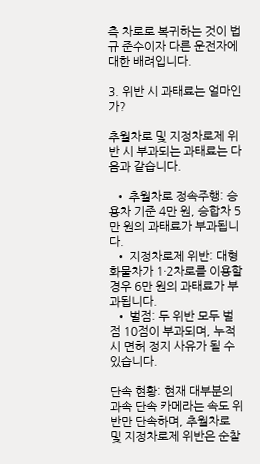측 차로로 복귀하는 것이 법규 준수이자 다른 운전자에 대한 배려입니다.

3. 위반 시 과태료는 얼마인가?

추월차로 및 지정차로제 위반 시 부과되는 과태료는 다음과 같습니다.

  • 추월차로 정속주행: 승용차 기준 4만 원, 승합차 5만 원의 과태료가 부과됩니다.
  • 지정차로제 위반: 대형 화물차가 1·2차로를 이용할 경우 6만 원의 과태료가 부과됩니다.
  • 벌점: 두 위반 모두 벌점 10점이 부과되며, 누적 시 면허 정지 사유가 될 수 있습니다.

단속 현황: 현재 대부분의 과속 단속 카메라는 속도 위반만 단속하며, 추월차로 및 지정차로제 위반은 순찰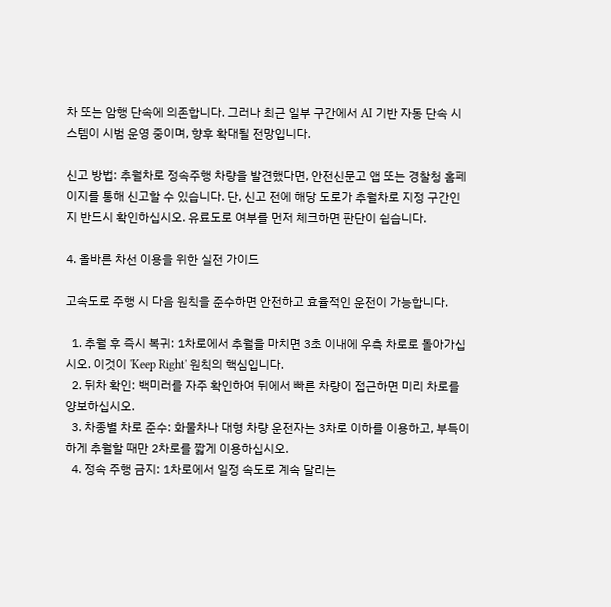차 또는 암행 단속에 의존합니다. 그러나 최근 일부 구간에서 AI 기반 자동 단속 시스템이 시범 운영 중이며, 향후 확대될 전망입니다.

신고 방법: 추월차로 정속주행 차량을 발견했다면, 안전신문고 앱 또는 경찰청 홈페이지를 통해 신고할 수 있습니다. 단, 신고 전에 해당 도로가 추월차로 지정 구간인지 반드시 확인하십시오. 유료도로 여부를 먼저 체크하면 판단이 쉽습니다.

4. 올바른 차선 이용을 위한 실전 가이드

고속도로 주행 시 다음 원칙을 준수하면 안전하고 효율적인 운전이 가능합니다.

  1. 추월 후 즉시 복귀: 1차로에서 추월을 마치면 3초 이내에 우측 차로로 돌아가십시오. 이것이 'Keep Right' 원칙의 핵심입니다.
  2. 뒤차 확인: 백미러를 자주 확인하여 뒤에서 빠른 차량이 접근하면 미리 차로를 양보하십시오.
  3. 차종별 차로 준수: 화물차나 대형 차량 운전자는 3차로 이하를 이용하고, 부득이하게 추월할 때만 2차로를 짧게 이용하십시오.
  4. 정속 주행 금지: 1차로에서 일정 속도로 계속 달리는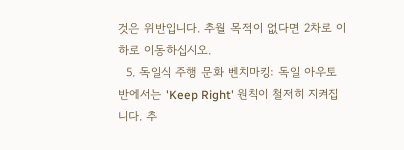것은 위반입니다. 추월 목적이 없다면 2차로 이하로 이동하십시오.
  5. 독일식 주행 문화 벤치마킹: 독일 아우토반에서는 'Keep Right' 원칙이 철저히 지켜집니다. 추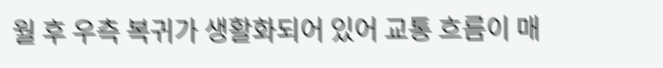월 후 우측 복귀가 생활화되어 있어 교통 흐름이 매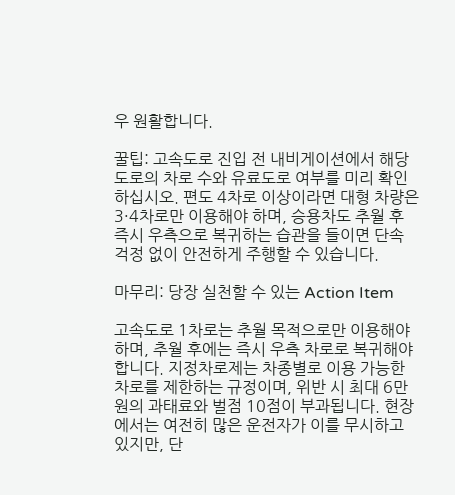우 원활합니다.

꿀팁: 고속도로 진입 전 내비게이션에서 해당 도로의 차로 수와 유료도로 여부를 미리 확인하십시오. 편도 4차로 이상이라면 대형 차량은 3·4차로만 이용해야 하며, 승용차도 추월 후 즉시 우측으로 복귀하는 습관을 들이면 단속 걱정 없이 안전하게 주행할 수 있습니다.

마무리: 당장 실천할 수 있는 Action Item

고속도로 1차로는 추월 목적으로만 이용해야 하며, 추월 후에는 즉시 우측 차로로 복귀해야 합니다. 지정차로제는 차종별로 이용 가능한 차로를 제한하는 규정이며, 위반 시 최대 6만 원의 과태료와 벌점 10점이 부과됩니다. 현장에서는 여전히 많은 운전자가 이를 무시하고 있지만, 단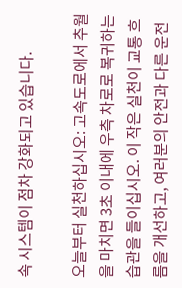속 시스템이 점차 강화되고 있습니다.

오늘부터 실천하십시오: 고속도로에서 추월을 마치면 3초 이내에 우측 차로로 복귀하는 습관을 들이십시오. 이 작은 실천이 교통 흐름을 개선하고, 여러분의 안전과 다른 운전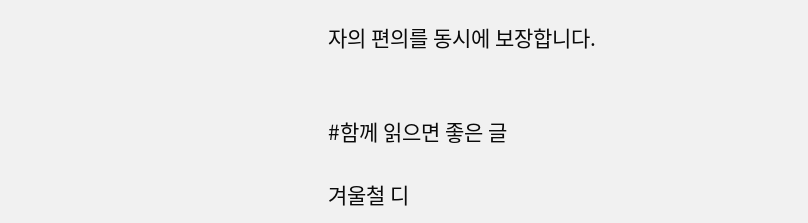자의 편의를 동시에 보장합니다.


#함께 읽으면 좋은 글

겨울철 디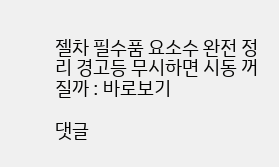젤차 필수품 요소수 완전 정리 경고등 무시하면 시동 꺼질까 : 바로보기

댓글